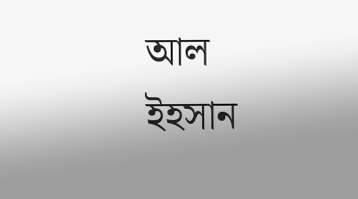আল ইহসান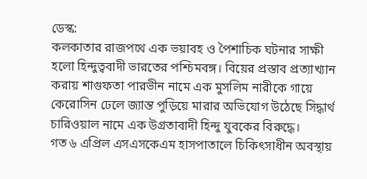ডেস্ক:
কলকাতার রাজপথে এক ভয়াবহ ও পৈশাচিক ঘটনার সাক্ষী হলো হিন্দুত্ববাদী ভারতের পশ্চিমবঙ্গ। বিয়ের প্রস্তাব প্রত্যাখ্যান করায় শাগুফতা পারভীন নামে এক মুসলিম নারীকে গায়ে কেরোসিন ঢেলে জ্যান্ত পুড়িয়ে মারার অভিযোগ উঠেছে সিদ্ধার্থ চারিওয়াল নামে এক উগ্রতাবাদী হিন্দু যুবকের বিরুদ্ধে।
গত ৬ এপ্রিল এসএসকেএম হাসপাতালে চিকিৎসাধীন অবস্থায়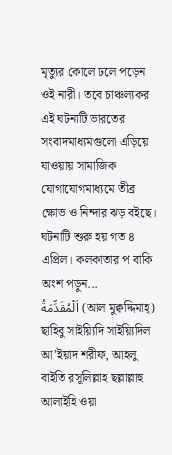মৃত্যুর কোলে ঢলে পড়েন ওই নারী। তবে চাঞ্চল্যকর এই ঘটনাটি ভারতের সংবাদমাধ্যমগুলো এড়িয়ে যাওয়ায় সামাজিক যোগাযোগমাধ্যমে তীব্র ক্ষোভ ও নিন্দার ঝড় বইছে।
ঘটনাটি শুরু হয় গত ৪ এপ্রিল। কলকাতার প বাকি অংশ পড়ুন...
اَلْمُقَدِّمَةُ (আল মুক্বদ্দিমাহ্)
ছাহিবু সাইয়্যিদি সাইয়্যিদিল আ’ইয়াদ শরীফ, আহলু বাইতি রসূলিল্লাহ ছল্লাল্লাহু আলাইহি ওয়া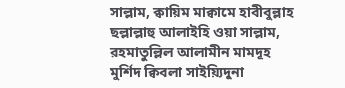সাল্লাম, ক্বায়িম মাক্বামে হাবীবুল্লাহ ছল্লাল্লাহু আলাইহি ওয়া সাল্লাম, রহমাতুল্লিল আলামীন মামদূহ মুর্শিদ ক্বিবলা সাইয়্যিদুনা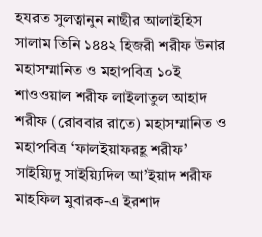হযরত সুলত্বানুন নাছীর আলাইহিস সালাম তিনি ১৪৪২ হিজরী শরীফ উনার মহাসম্মানিত ও মহাপবিত্র ১০ই শাওওয়াল শরীফ লাইলাতুল আহাদ শরীফ (রোববার রাতে) মহাসম্মানিত ও মহাপবিত্র ‘ফালইয়াফরহূ শরীফ’ সাইয়্যিদু সাইয়্যিদিল আ’ইয়াদ শরীফ মাহফিল মুবারক-এ ইরশাদ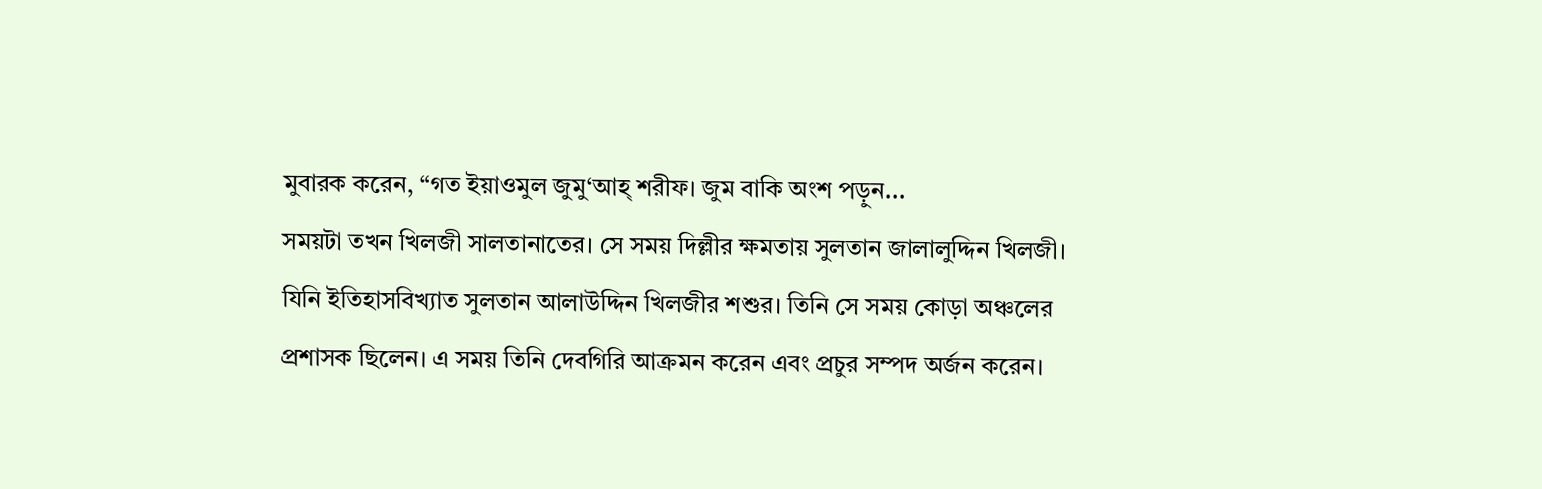মুবারক করেন, “গত ইয়াওমুল জুমু‘আহ্ শরীফ। জুম বাকি অংশ পড়ুন...
সময়টা তখন খিলজী সালতানাতের। সে সময় দিল্লীর ক্ষমতায় সুলতান জালালুদ্দিন খিলজী। যিনি ইতিহাসবিখ্যাত সুলতান আলাউদ্দিন খিলজীর শশুর। তিনি সে সময় কোড়া অঞ্চলের প্রশাসক ছিলেন। এ সময় তিনি দেবগিরি আক্রমন করেন এবং প্রচুর সম্পদ অর্জন করেন।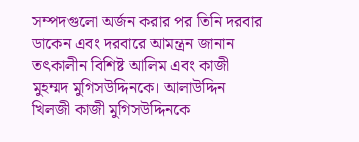সম্পদগুলো অর্জন করার পর তিনি দরবার ডাকেন এবং দরবারে আমন্ত্রন জানান তৎকালীন বিশিষ্ট আলিম এবং কাজী মুহম্মদ মুগিসউদ্দিনকে। আলাউদ্দিন খিলজী কাজী মুগিসউদ্দিনকে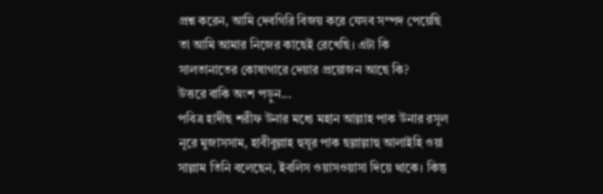প্রশ্ন করেন, আমি দেবগিরি বিজয় করে যেসব সম্পদ পেয়েছি তা আমি আমার নিজের কাছেই রেখেছি। এটা কি সালতানাতের কোষাগারে দেয়ার প্রয়োজন আছে কি?
উত্তরে বাকি অংশ পড়ুন...
পবিত্র হাদীছ শরীফ উনার মধ্যে মহান আল্লাহ পাক উনার রসূল নূরে মুজাসসাম, হাবীবুল্লাহ হুযূর পাক ছল্লাল্লাহু আলাইহি ওয়া সাল্লাম তিনি বলেছেন, ইবলিস ওয়াসওয়াসা দিয়ে থাকে। কিন্তু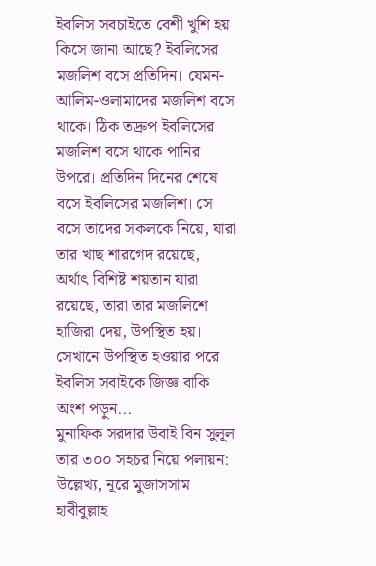ইবলিস সবচাইতে বেশী খুশি হয় কিসে জানা আছে? ইবলিসের মজলিশ বসে প্রতিদিন। যেমন- আলিম-ওলামাদের মজলিশ বসে থাকে। ঠিক তদ্রুপ ইবলিসের মজলিশ বসে থাকে পানির উপরে। প্রতিদিন দিনের শেষে বসে ইবলিসের মজলিশ। সে বসে তাদের সকলকে নিয়ে, যারা তার খাছ শারগেদ রয়েছে, অর্থাৎ বিশিষ্ট শয়তান যারা রয়েছে, তারা তার মজলিশে হাজিরা দেয়, উপস্থিত হয়। সেখানে উপস্থিত হওয়ার পরে ইবলিস সবাইকে জিজ্ঞ বাকি অংশ পড়ুন...
মুনাফিক সরদার উবাই বিন সুলূল তার ৩০০ সহচর নিয়ে পলায়ন:
উল্লেখ্য, নূরে মুজাসসাম হাবীবুল্লাহ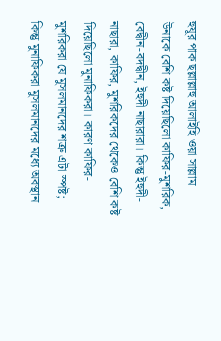হুযূর পাক ছল্লাল্লাহু আলাইহি ওয়া সাল্লাম উনাকে বেশি কষ্ট দিয়েছিলো কাফির-মুশরিক, বেদ্বীন-বদদ্বীন, ইহুদী নাছারারা। কিন্তু ইহুদী-নাছারা, কাফির, মুশরিকদের থেকেও বেশি কষ্ট দিয়েছিলো মুনাফিকরা। কারণ কাফির-মুশরিকরা যে মুসলমানদের শত্রু এটা স্পষ্ট; কিন্তু মুনাফিকরা মুসলমানদের মধ্যে অবস্থান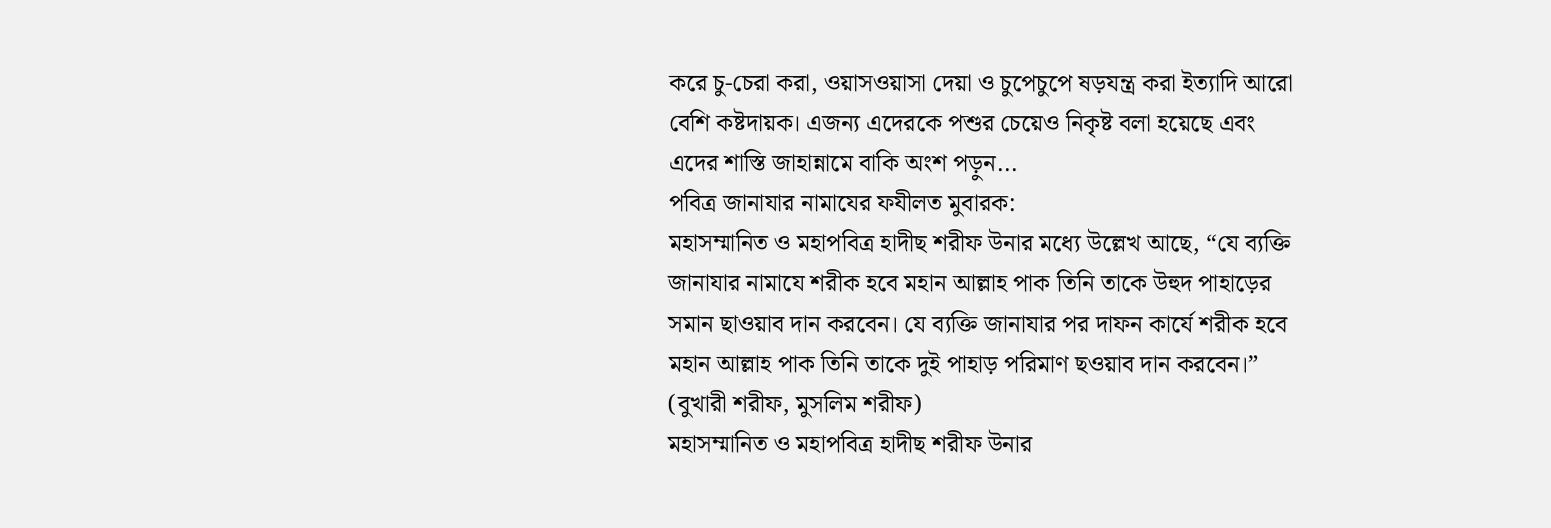করে চু-চেরা করা, ওয়াসওয়াসা দেয়া ও চুপেচুপে ষড়যন্ত্র করা ইত্যাদি আরো বেশি কষ্টদায়ক। এজন্য এদেরকে পশুর চেয়েও নিকৃষ্ট বলা হয়েছে এবং এদের শাস্তি জাহান্নামে বাকি অংশ পড়ুন...
পবিত্র জানাযার নামাযের ফযীলত মুবারক:
মহাসম্মানিত ও মহাপবিত্র হাদীছ শরীফ উনার মধ্যে উল্লেখ আছে, “যে ব্যক্তি জানাযার নামাযে শরীক হবে মহান আল্লাহ পাক তিনি তাকে উহুদ পাহাড়ের সমান ছাওয়াব দান করবেন। যে ব্যক্তি জানাযার পর দাফন কার্যে শরীক হবে মহান আল্লাহ পাক তিনি তাকে দুই পাহাড় পরিমাণ ছওয়াব দান করবেন।” (বুখারী শরীফ, মুসলিম শরীফ)
মহাসম্মানিত ও মহাপবিত্র হাদীছ শরীফ উনার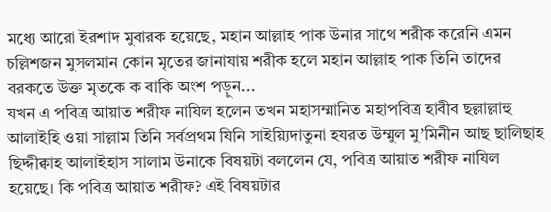মধ্যে আরো ইরশাদ মুবারক হয়েছে, মহান আল্লাহ পাক উনার সাথে শরীক করেনি এমন চল্লিশজন মুসলমান কোন মৃতের জানাযায় শরীক হলে মহান আল্লাহ পাক তিনি তাদের বরকতে উক্ত মৃতকে ক বাকি অংশ পড়ুন...
যখন এ পবিত্র আয়াত শরীফ নাযিল হলেন তখন মহাসম্মানিত মহাপবিত্র হাবীব ছল্লাল্লাহু আলাইহি ওয়া সাল্লাম তিনি সর্বপ্রথম যিনি সাইয়্যিদাতুনা হযরত উম্মুল মু’মিনীন আছ ছালিছাহ ছিদ্দীক্বাহ আলাইহাস সালাম উনাকে বিষয়টা বললেন যে, পবিত্র আয়াত শরীফ নাযিল হয়েছে। কি পবিত্র আয়াত শরীফ? এই বিষয়টার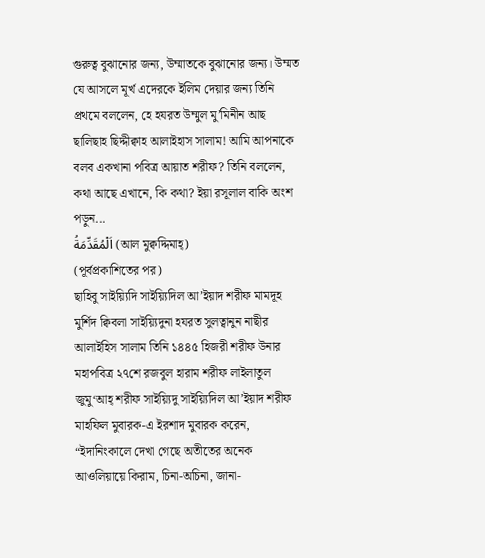গুরুত্ব বুঝানোর জন্য, উম্মাতকে বুঝানোর জন্য। উম্মত যে আসলে মূর্খ এদেরকে ইলিম দেয়ার জন্য তিনি প্রথমে বললেন, হে হযরত উম্মুল মু’মিনীন আছ ছালিছাহ ছিদ্দীক্বাহ আলাইহাস সালাম! আমি আপনাকে বলব একখানা পবিত্র আয়াত শরীফ? তিনি বললেন, কথা আছে এখানে, কি কথা? ইয়া রসূলাল বাকি অংশ পড়ুন...
اَلْمُقَدِّمَةُ (আল মুক্বদ্দিমাহ্)
(পূর্বপ্রকাশিতের পর)
ছাহিবু সাইয়্যিদি সাইয়্যিদিল আ’ইয়াদ শরীফ মামদূহ মুর্শিদ ক্বিবলা সাইয়্যিদুনা হযরত সুলত্বানুন নাছীর আলাইহিস সালাম তিনি ১৪৪৫ হিজরী শরীফ উনার মহাপবিত্র ২৭শে রজবুল হারাম শরীফ লাইলাতুল জুমু‘আহ্ শরীফ সাইয়্যিদু সাইয়্যিদিল আ’ইয়াদ শরীফ মাহফিল মুবারক-এ ইরশাদ মুবারক করেন, “ইদানিংকালে দেখা গেছে অতীতের অনেক আওলিয়ায়ে কিরাম, চিনা-অচিনা, জানা-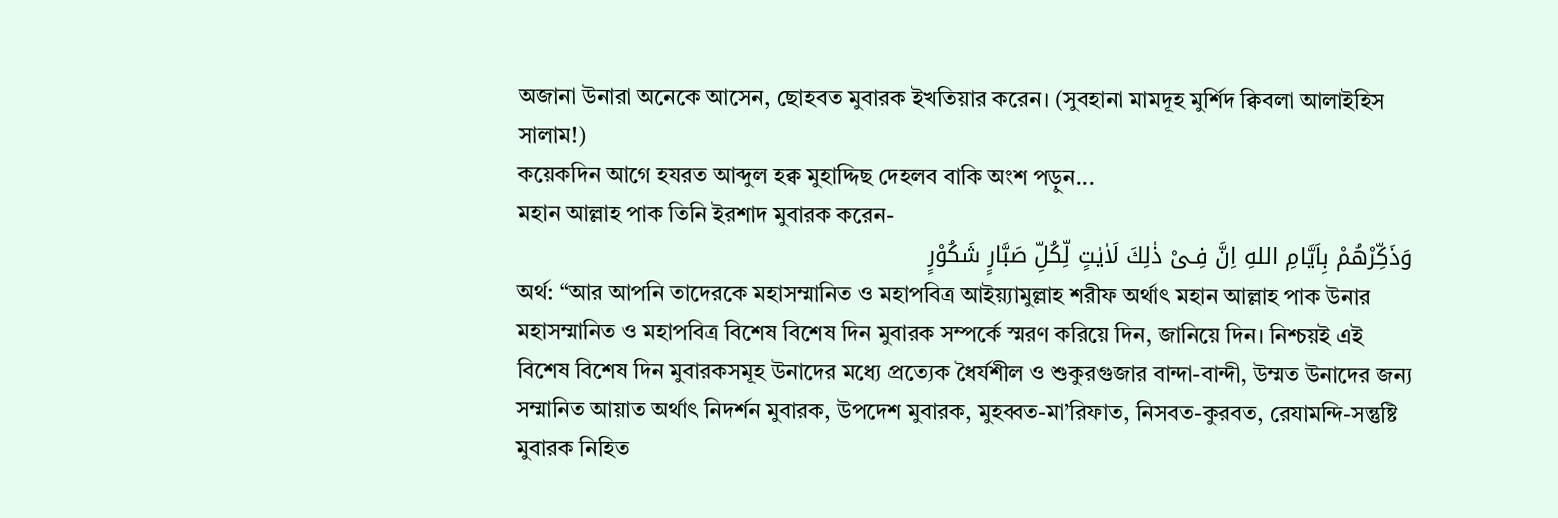অজানা উনারা অনেকে আসেন, ছোহবত মুবারক ইখতিয়ার করেন। (সুবহানা মামদূহ মুর্শিদ ক্বিবলা আলাইহিস সালাম!)
কয়েকদিন আগে হযরত আব্দুল হক্ব মুহাদ্দিছ দেহলব বাকি অংশ পড়ুন...
মহান আল্লাহ পাক তিনি ইরশাদ মুবারক করেন-
وَذَكِّرْهُمْ بِاَيَّامِ اللهِ اِنَّ فِـىْ ذٰلِكَ لَاٰيٰتٍ لِّكُلِّ صَبَّارٍ شَكُوْرٍ
অর্থ: “আর আপনি তাদেরকে মহাসম্মানিত ও মহাপবিত্র আইয়্যামুল্লাহ শরীফ অর্থাৎ মহান আল্লাহ পাক উনার মহাসম্মানিত ও মহাপবিত্র বিশেষ বিশেষ দিন মুবারক সম্পর্কে স্মরণ করিয়ে দিন, জানিয়ে দিন। নিশ্চয়ই এই বিশেষ বিশেষ দিন মুবারকসমূহ উনাদের মধ্যে প্রত্যেক ধৈর্যশীল ও শুকুরগুজার বান্দা-বান্দী, উম্মত উনাদের জন্য সম্মানিত আয়াত অর্থাৎ নিদর্শন মুবারক, উপদেশ মুবারক, মুহব্বত-মা’রিফাত, নিসবত-কুরবত, রেযামন্দি-সন্তুষ্টি মুবারক নিহিত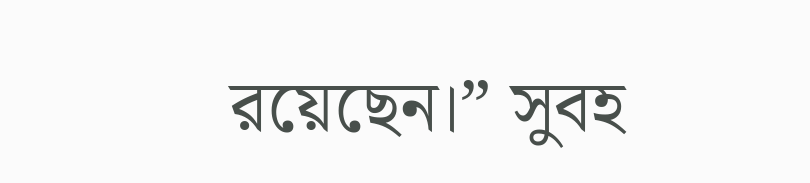রয়েছেন।” সুবহ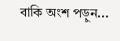বাকি অংশ পড়ুন...